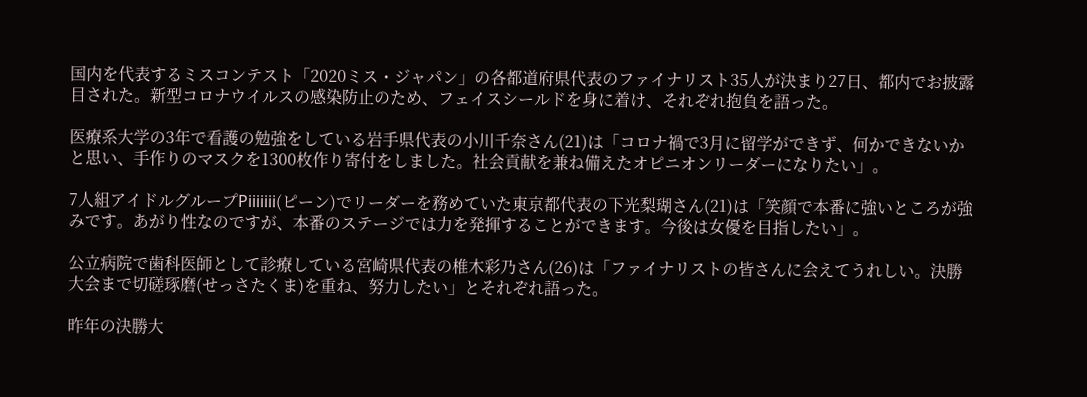国内を代表するミスコンテスト「2020ミス・ジャパン」の各都道府県代表のファイナリスト35人が決まり27日、都内でお披露目された。新型コロナウイルスの感染防止のため、フェイスシールドを身に着け、それぞれ抱負を語った。

医療系大学の3年で看護の勉強をしている岩手県代表の小川千奈さん(21)は「コロナ禍で3月に留学ができず、何かできないかと思い、手作りのマスクを1300枚作り寄付をしました。社会貢献を兼ね備えたオピニオンリーダーになりたい」。

7人組アイドルグループPiiiiiii(ピーン)でリーダーを務めていた東京都代表の下光梨瑚さん(21)は「笑顔で本番に強いところが強みです。あがり性なのですが、本番のステージでは力を発揮することができます。今後は女優を目指したい」。

公立病院で歯科医師として診療している宮崎県代表の椎木彩乃さん(26)は「ファイナリストの皆さんに会えてうれしい。決勝大会まで切磋琢磨(せっさたくま)を重ね、努力したい」とそれぞれ語った。

昨年の決勝大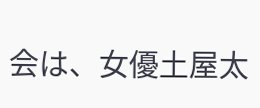会は、女優土屋太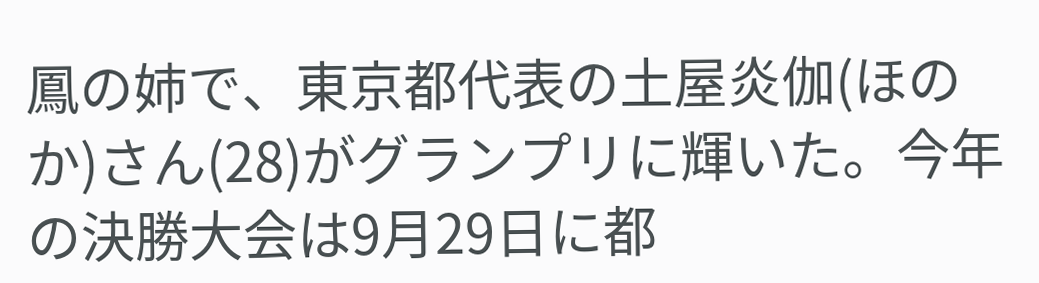鳳の姉で、東京都代表の土屋炎伽(ほのか)さん(28)がグランプリに輝いた。今年の決勝大会は9月29日に都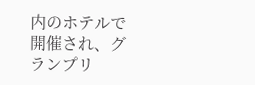内のホテルで開催され、グランプリ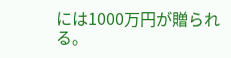には1000万円が贈られる。